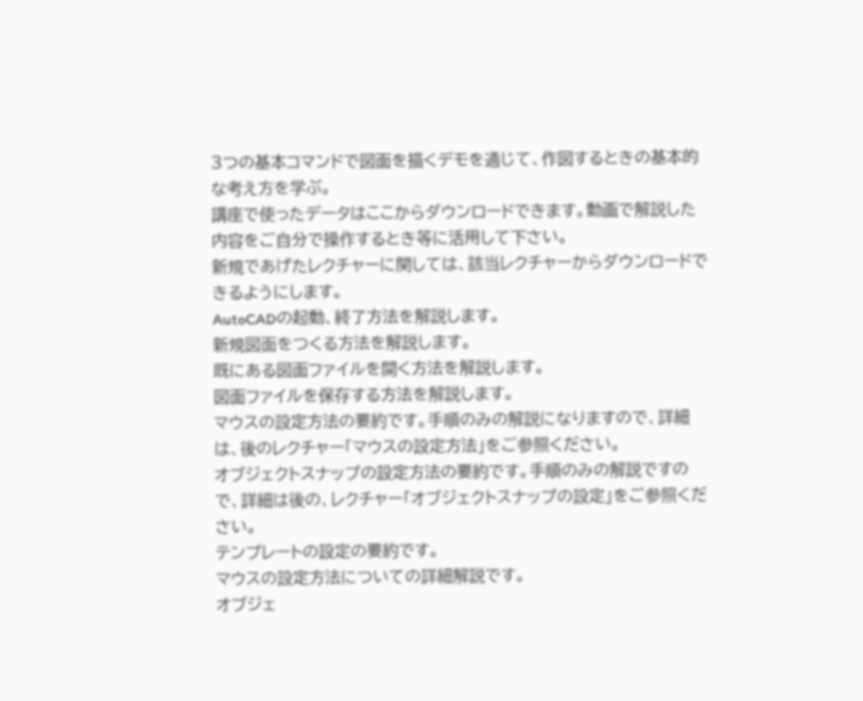3つの基本コマンドで図面を描くデモを通じて、作図するときの基本的な考え方を学ぶ。
講座で使ったデータはここからダウンロードできます。動画で解説した内容をご自分で操作するとき等に活用して下さい。
新規であげたレクチャーに関しては、該当レクチャーからダウンロードできるようにします。
AutoCADの起動、終了方法を解説します。
新規図面をつくる方法を解説します。
既にある図面ファイルを開く方法を解説します。
図面ファイルを保存する方法を解説します。
マウスの設定方法の要約です。手順のみの解説になりますので、詳細は、後のレクチャー「マウスの設定方法」をご参照ください。
オブジェクトスナップの設定方法の要約です。手順のみの解説ですので、詳細は後の、レクチャー「オブジェクトスナップの設定」をご参照ください。
テンプレートの設定の要約です。
マウスの設定方法についての詳細解説です。
オブジェ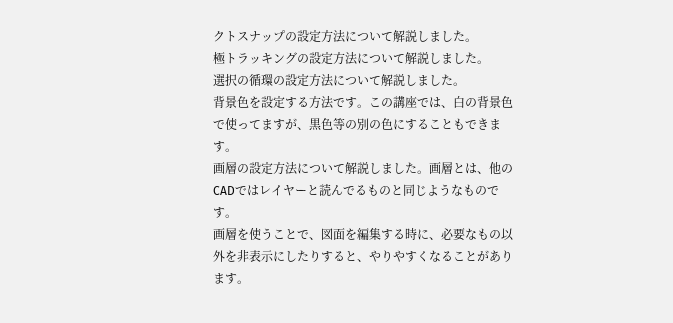クトスナップの設定方法について解説しました。
極トラッキングの設定方法について解説しました。
選択の循環の設定方法について解説しました。
背景色を設定する方法です。この講座では、白の背景色で使ってますが、黒色等の別の色にすることもできます。
画層の設定方法について解説しました。画層とは、他のCADではレイヤーと読んでるものと同じようなものです。
画層を使うことで、図面を編集する時に、必要なもの以外を非表示にしたりすると、やりやすくなることがあります。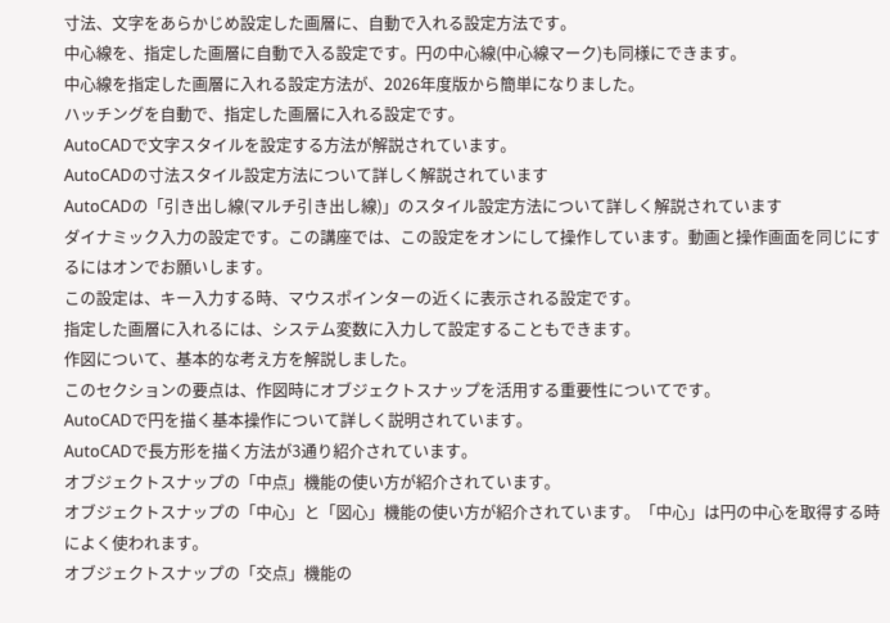寸法、文字をあらかじめ設定した画層に、自動で入れる設定方法です。
中心線を、指定した画層に自動で入る設定です。円の中心線(中心線マーク)も同様にできます。
中心線を指定した画層に入れる設定方法が、2026年度版から簡単になりました。
ハッチングを自動で、指定した画層に入れる設定です。
AutoCADで文字スタイルを設定する方法が解説されています。
AutoCADの寸法スタイル設定方法について詳しく解説されています
AutoCADの「引き出し線(マルチ引き出し線)」のスタイル設定方法について詳しく解説されています
ダイナミック入力の設定です。この講座では、この設定をオンにして操作しています。動画と操作画面を同じにするにはオンでお願いします。
この設定は、キー入力する時、マウスポインターの近くに表示される設定です。
指定した画層に入れるには、システム変数に入力して設定することもできます。
作図について、基本的な考え方を解説しました。
このセクションの要点は、作図時にオブジェクトスナップを活用する重要性についてです。
AutoCADで円を描く基本操作について詳しく説明されています。
AutoCADで長方形を描く方法が3通り紹介されています。
オブジェクトスナップの「中点」機能の使い方が紹介されています。
オブジェクトスナップの「中心」と「図心」機能の使い方が紹介されています。「中心」は円の中心を取得する時によく使われます。
オブジェクトスナップの「交点」機能の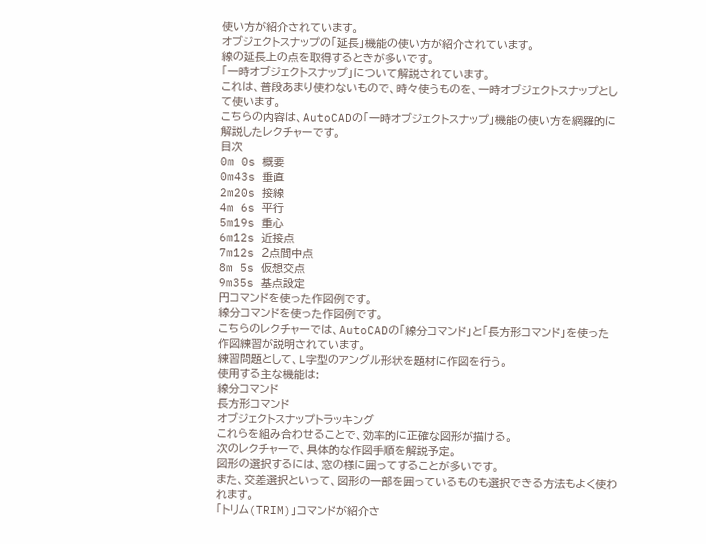使い方が紹介されています。
オブジェクトスナップの「延長」機能の使い方が紹介されています。
線の延長上の点を取得するときが多いです。
「一時オブジェクトスナップ」について解説されています。
これは、普段あまり使わないもので、時々使うものを、一時オブジェクトスナップとして使います。
こちらの内容は、AutoCADの「一時オブジェクトスナップ」機能の使い方を網羅的に解説したレクチャーです。
目次
0m 0s 概要
0m43s 垂直
2m20s 接線
4m 6s 平行
5m19s 重心
6m12s 近接点
7m12s 2点間中点
8m 5s 仮想交点
9m35s 基点設定
円コマンドを使った作図例です。
線分コマンドを使った作図例です。
こちらのレクチャーでは、AutoCADの「線分コマンド」と「長方形コマンド」を使った作図練習が説明されています。
練習問題として、L字型のアングル形状を題材に作図を行う。
使用する主な機能は:
線分コマンド
長方形コマンド
オブジェクトスナップトラッキング
これらを組み合わせることで、効率的に正確な図形が描ける。
次のレクチャーで、具体的な作図手順を解説予定。
図形の選択するには、窓の様に囲ってすることが多いです。
また、交差選択といって、図形の一部を囲っているものも選択できる方法もよく使われます。
「トリム(TRIM)」コマンドが紹介さ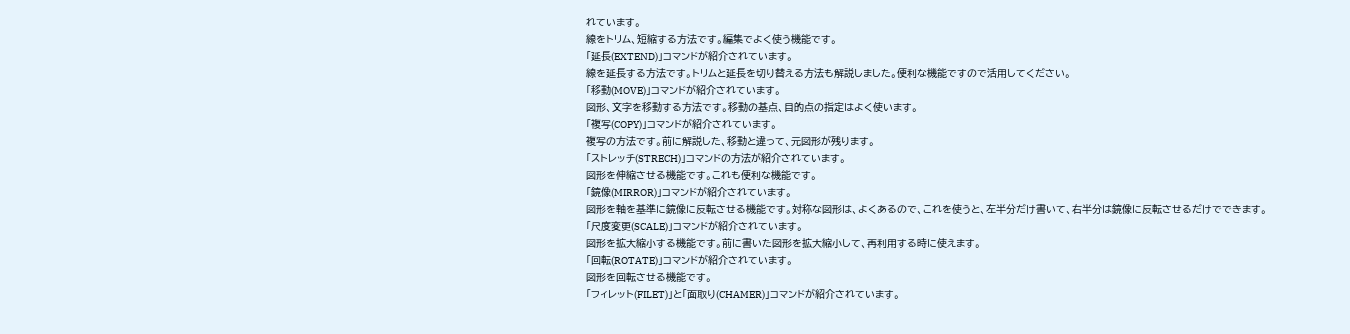れています。
線をトリム、短縮する方法です。編集でよく使う機能です。
「延長(EXTEND)」コマンドが紹介されています。
線を延長する方法です。トリムと延長を切り替える方法も解説しました。便利な機能ですので活用してください。
「移動(MOVE)」コマンドが紹介されています。
図形、文字を移動する方法です。移動の基点、目的点の指定はよく使います。
「複写(COPY)」コマンドが紹介されています。
複写の方法です。前に解説した、移動と違って、元図形が残ります。
「ストレッチ(STRECH)」コマンドの方法が紹介されています。
図形を伸縮させる機能です。これも便利な機能です。
「鏡像(MIRROR)」コマンドが紹介されています。
図形を軸を基準に鏡像に反転させる機能です。対称な図形は、よくあるので、これを使うと、左半分だけ書いて、右半分は鏡像に反転させるだけでできます。
「尺度変更(SCALE)」コマンドが紹介されています。
図形を拡大縮小する機能です。前に書いた図形を拡大縮小して、再利用する時に使えます。
「回転(ROTATE)」コマンドが紹介されています。
図形を回転させる機能です。
「フィレット(FILET)」と「面取り(CHAMER)」コマンドが紹介されています。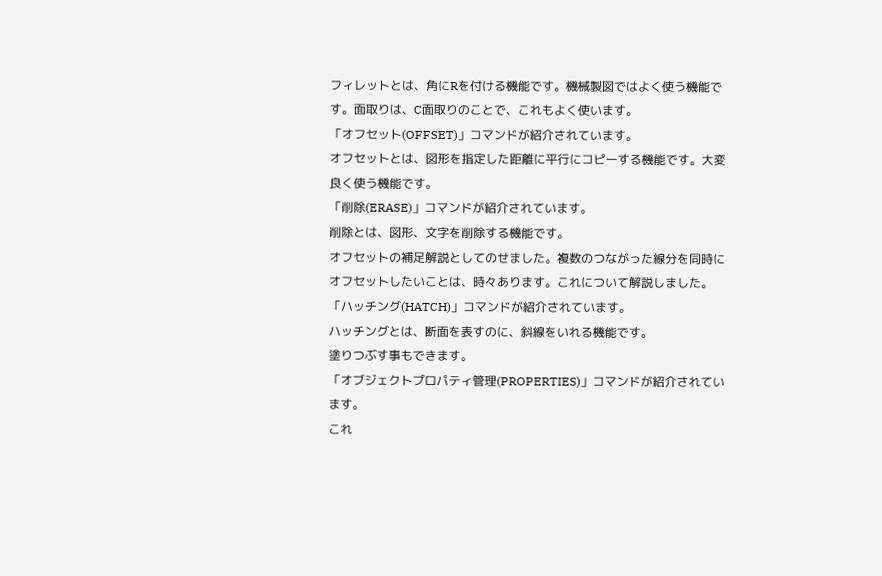フィレットとは、角にRを付ける機能です。機械製図ではよく使う機能です。面取りは、C面取りのことで、これもよく使います。
「オフセット(OFFSET)」コマンドが紹介されています。
オフセットとは、図形を指定した距離に平行にコピーする機能です。大変良く使う機能です。
「削除(ERASE)」コマンドが紹介されています。
削除とは、図形、文字を削除する機能です。
オフセットの補足解説としてのせました。複数のつながった線分を同時にオフセットしたいことは、時々あります。これについて解説しました。
「ハッチング(HATCH)」コマンドが紹介されています。
ハッチングとは、断面を表すのに、斜線をいれる機能です。
塗りつぶす事もできます。
「オブジェクトプロパティ管理(PROPERTIES)」コマンドが紹介されています。
これ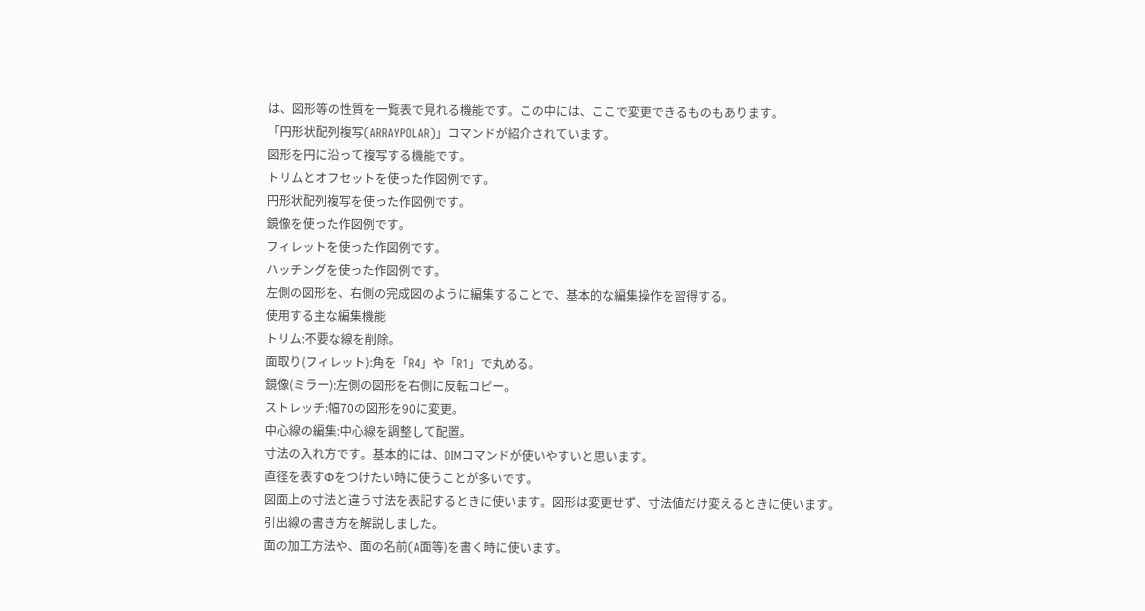は、図形等の性質を一覧表で見れる機能です。この中には、ここで変更できるものもあります。
「円形状配列複写(ARRAYPOLAR)」コマンドが紹介されています。
図形を円に沿って複写する機能です。
トリムとオフセットを使った作図例です。
円形状配列複写を使った作図例です。
鏡像を使った作図例です。
フィレットを使った作図例です。
ハッチングを使った作図例です。
左側の図形を、右側の完成図のように編集することで、基本的な編集操作を習得する。
使用する主な編集機能
トリム:不要な線を削除。
面取り(フィレット):角を「R4」や「R1」で丸める。
鏡像(ミラー):左側の図形を右側に反転コピー。
ストレッチ:幅70の図形を90に変更。
中心線の編集:中心線を調整して配置。
寸法の入れ方です。基本的には、DIMコマンドが使いやすいと思います。
直径を表すΦをつけたい時に使うことが多いです。
図面上の寸法と違う寸法を表記するときに使います。図形は変更せず、寸法値だけ変えるときに使います。
引出線の書き方を解説しました。
面の加工方法や、面の名前(A面等)を書く時に使います。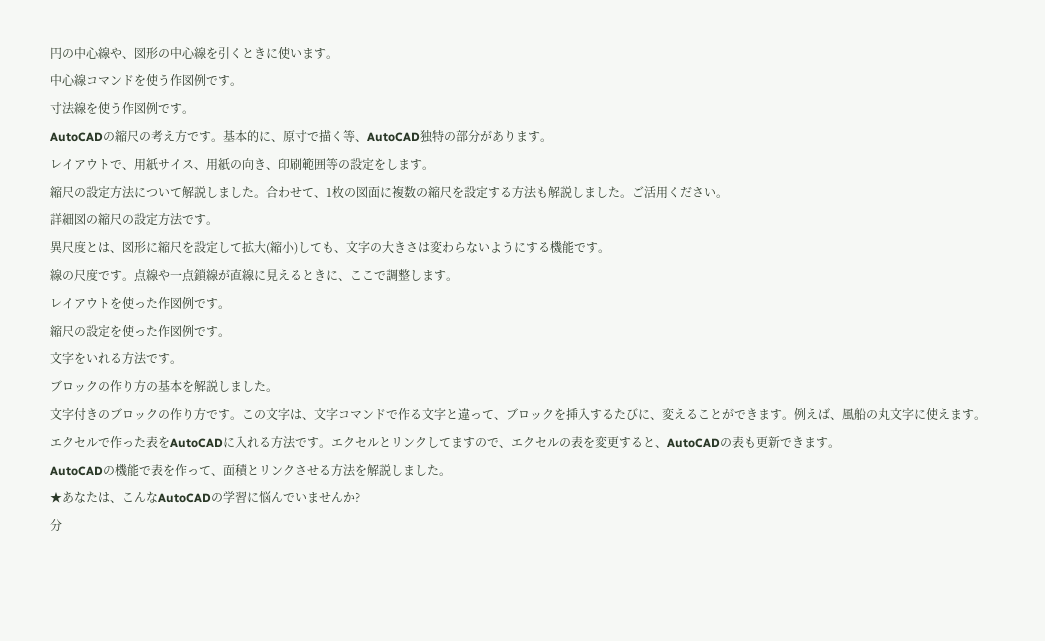円の中心線や、図形の中心線を引くときに使います。
中心線コマンドを使う作図例です。
寸法線を使う作図例です。
AutoCADの縮尺の考え方です。基本的に、原寸で描く等、AutoCAD独特の部分があります。
レイアウトで、用紙サイス、用紙の向き、印刷範囲等の設定をします。
縮尺の設定方法について解説しました。合わせて、1枚の図面に複数の縮尺を設定する方法も解説しました。ご活用ください。
詳細図の縮尺の設定方法です。
異尺度とは、図形に縮尺を設定して拡大(縮小)しても、文字の大きさは変わらないようにする機能です。
線の尺度です。点線や一点鎖線が直線に見えるときに、ここで調整します。
レイアウトを使った作図例です。
縮尺の設定を使った作図例です。
文字をいれる方法です。
ブロックの作り方の基本を解説しました。
文字付きのブロックの作り方です。この文字は、文字コマンドで作る文字と違って、ブロックを挿入するたびに、変えることができます。例えば、風船の丸文字に使えます。
エクセルで作った表をAutoCADに入れる方法です。エクセルとリンクしてますので、エクセルの表を変更すると、AutoCADの表も更新できます。
AutoCADの機能で表を作って、面積とリンクさせる方法を解説しました。
★あなたは、こんなAutoCADの学習に悩んでいませんか?
分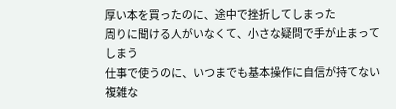厚い本を買ったのに、途中で挫折してしまった
周りに聞ける人がいなくて、小さな疑問で手が止まってしまう
仕事で使うのに、いつまでも基本操作に自信が持てない
複雑な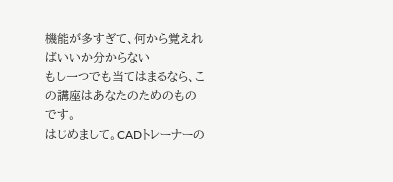機能が多すぎて、何から覚えればいいか分からない
もし一つでも当てはまるなら、この講座はあなたのためのものです。
はじめまして。CADトレーナーの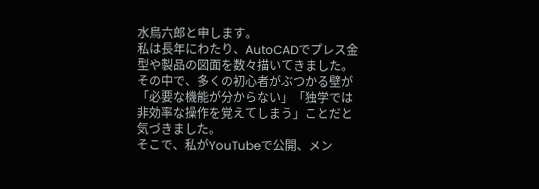水鳥六郎と申します。
私は長年にわたり、AutoCADでプレス金型や製品の図面を数々描いてきました。その中で、多くの初心者がぶつかる壁が「必要な機能が分からない」「独学では非効率な操作を覚えてしまう」ことだと気づきました。
そこで、私がYouTubeで公開、メン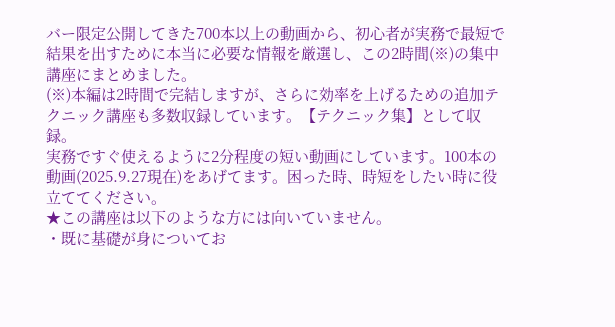バー限定公開してきた700本以上の動画から、初心者が実務で最短で結果を出すために本当に必要な情報を厳選し、この2時間(※)の集中講座にまとめました。
(※)本編は2時間で完結しますが、さらに効率を上げるための追加テクニック講座も多数収録しています。【テクニック集】として収録。
実務ですぐ使えるように2分程度の短い動画にしています。100本の動画(2025.9.27現在)をあげてます。困った時、時短をしたい時に役立ててください。
★この講座は以下のような方には向いていません。
・既に基礎が身についてお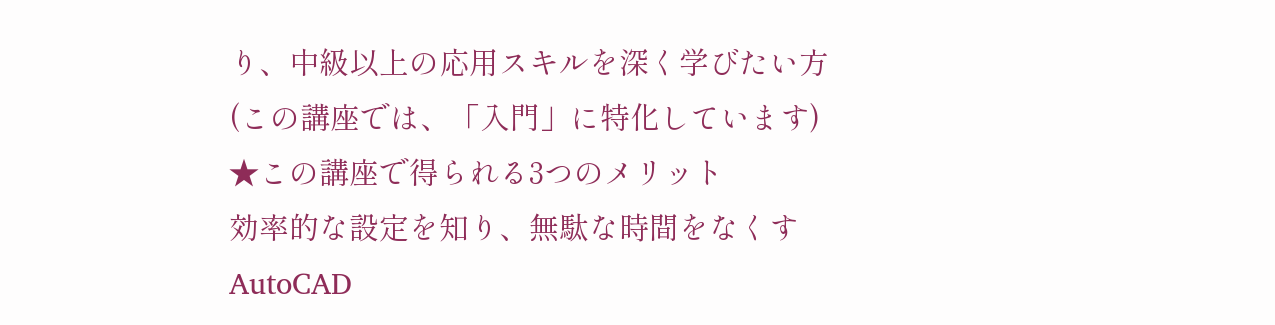り、中級以上の応用スキルを深く学びたい方
(この講座では、「入門」に特化しています)
★この講座で得られる3つのメリット
効率的な設定を知り、無駄な時間をなくす
AutoCAD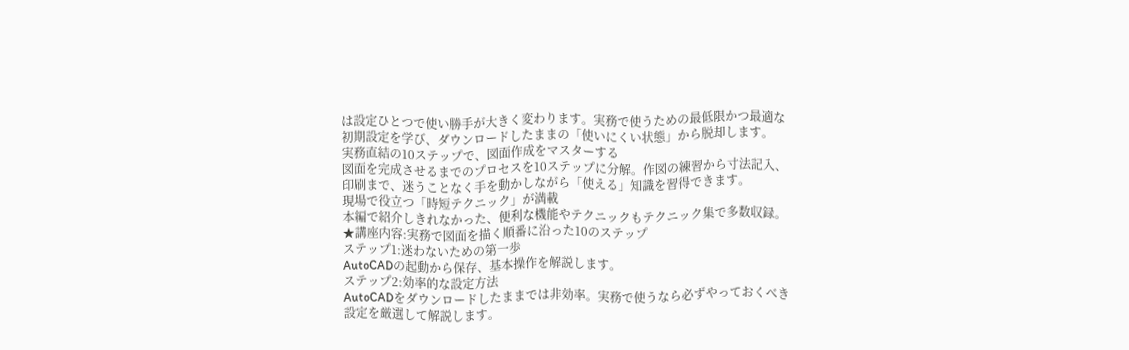は設定ひとつで使い勝手が大きく変わります。実務で使うための最低限かつ最適な初期設定を学び、ダウンロードしたままの「使いにくい状態」から脱却します。
実務直結の10ステップで、図面作成をマスターする
図面を完成させるまでのプロセスを10ステップに分解。作図の練習から寸法記入、印刷まで、迷うことなく手を動かしながら「使える」知識を習得できます。
現場で役立つ「時短テクニック」が満載
本編で紹介しきれなかった、便利な機能やテクニックもテクニック集で多数収録。
★講座内容:実務で図面を描く順番に沿った10のステップ
ステップ1:迷わないための第一歩
AutoCADの起動から保存、基本操作を解説します。
ステップ2:効率的な設定方法
AutoCADをダウンロードしたままでは非効率。実務で使うなら必ずやっておくべき設定を厳選して解説します。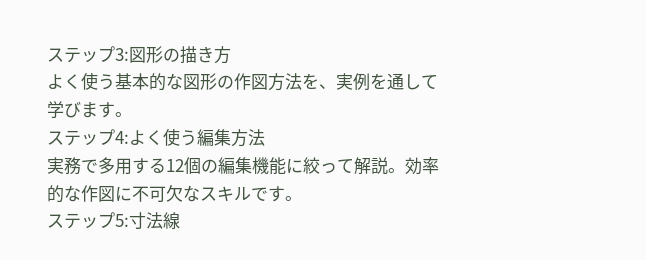ステップ3:図形の描き方
よく使う基本的な図形の作図方法を、実例を通して学びます。
ステップ4:よく使う編集方法
実務で多用する12個の編集機能に絞って解説。効率的な作図に不可欠なスキルです。
ステップ5:寸法線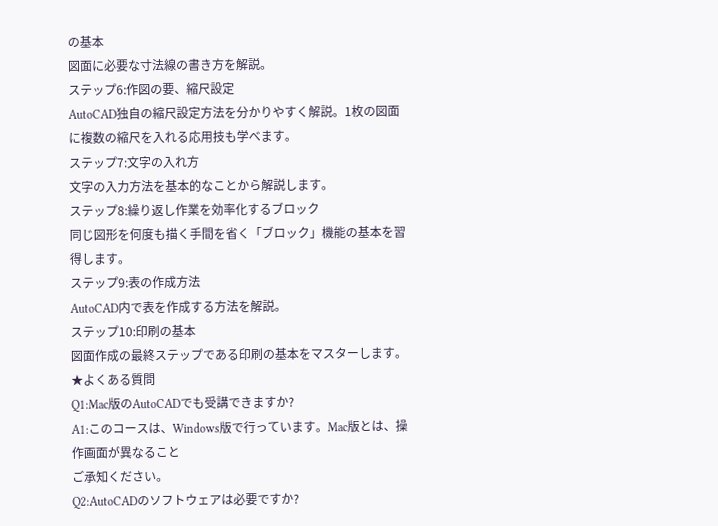の基本
図面に必要な寸法線の書き方を解説。
ステップ6:作図の要、縮尺設定
AutoCAD独自の縮尺設定方法を分かりやすく解説。1枚の図面に複数の縮尺を入れる応用技も学べます。
ステップ7:文字の入れ方
文字の入力方法を基本的なことから解説します。
ステップ8:繰り返し作業を効率化するブロック
同じ図形を何度も描く手間を省く「ブロック」機能の基本を習得します。
ステップ9:表の作成方法
AutoCAD内で表を作成する方法を解説。
ステップ10:印刷の基本
図面作成の最終ステップである印刷の基本をマスターします。
★よくある質問
Q1:Mac版のAutoCADでも受講できますか?
A1:このコースは、Windows版で行っています。Mac版とは、操作画面が異なること
ご承知ください。
Q2:AutoCADのソフトウェアは必要ですか?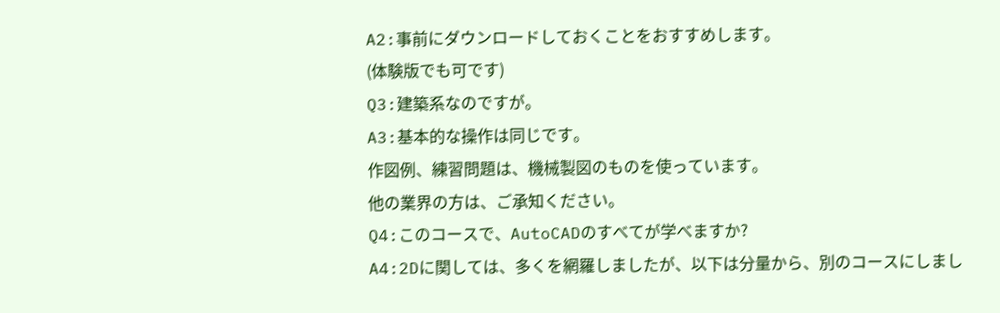A2:事前にダウンロードしておくことをおすすめします。
(体験版でも可です)
Q3:建築系なのですが。
A3:基本的な操作は同じです。
作図例、練習問題は、機械製図のものを使っています。
他の業界の方は、ご承知ください。
Q4:このコースで、AutoCADのすべてが学べますか?
A4:2Dに関しては、多くを網羅しましたが、以下は分量から、別のコースにしまし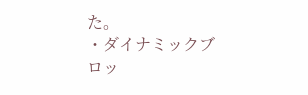た。
・ダイナミックブロッ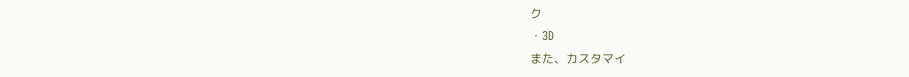ク
・3D
また、カスタマイ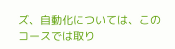ズ、自動化については、このコースでは取り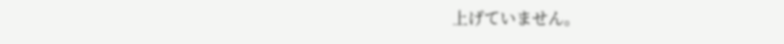上げていません。